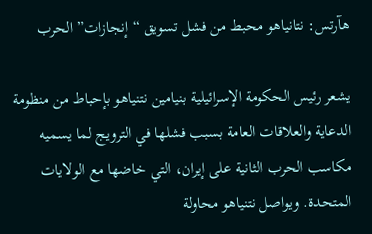هآرتس: نتانياهو محبط من فشل تسويق “إنجازات” الحرب

يشعر رئيس الحكومة الإسرائيلية بنيامين نتنياهو بإحباط من منظومة الدعاية والعلاقات العامة بسبب فشلها في الترويج لما يسميه مكاسب الحرب الثانية على إيران، التي خاضها مع الولايات المتحدة. ويواصل نتنياهو محاولة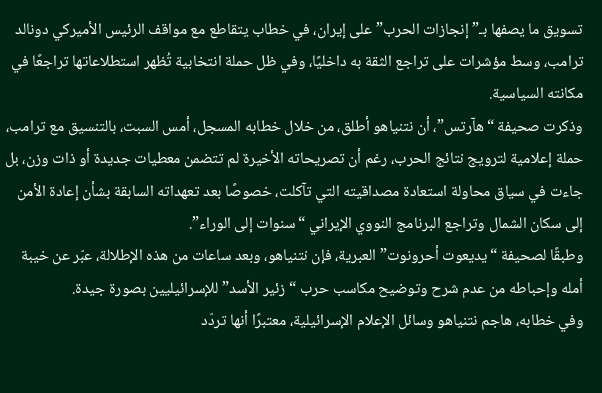تسويق ما يصفها بـ”إنجازات الحرب” على إيران، في خطاب يتقاطع مع مواقف الرئيس الأميركي دونالد ترامب، وسط مؤشرات على تراجع الثقة به داخليًا، وفي ظل حملة انتخابية تُظهر استطلاعاتها تراجعًا في مكانته السياسية.
وذكرت صحيفة “هآرتس”، أن نتنياهو أطلق، من خلال خطابه المسجل، أمس السبت، بالتنسيق مع ترامب، حملة إعلامية لترويج نتائج الحرب، رغم أن تصريحاته الأخيرة لم تتضمن معطيات جديدة أو ذات وزن، بل جاءت في سياق محاولة استعادة مصداقيته التي تآكلت، خصوصًا بعد تعهداته السابقة بشأن إعادة الأمن إلى سكان الشمال وتراجع البرنامج النووي الإيراني “سنوات إلى الوراء”.
وطبقًا لصحيفة “يديعوت أحرونوت” العبرية، فإن نتنياهو، وبعد ساعات من هذه الإطلالة، عبّر عن خيبة أمله وإحباطه من عدم شرح وتوضيح مكاسب حرب “زئير الأسد” للإسرائيليين بصورة جيدة.
وفي خطابه، هاجم نتنياهو وسائل الإعلام الإسرائيلية، معتبرًا أنها تردّد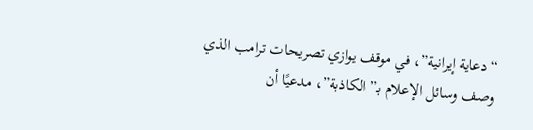“دعاية إيرانية”، في موقف يوازي تصريحات ترامب الذي وصف وسائل الإعلام بـ”الكاذبة”، مدعيًا أن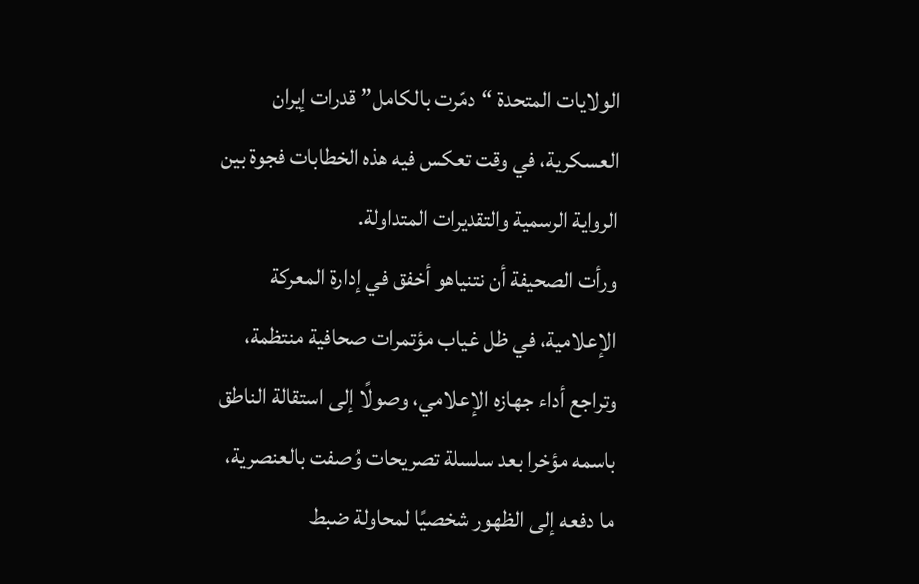الولايات المتحدة “دمّرت بالكامل” قدرات إيران العسكرية، في وقت تعكس فيه هذه الخطابات فجوة بين الرواية الرسمية والتقديرات المتداولة.
ورأت الصحيفة أن نتنياهو أخفق في إدارة المعركة الإعلامية، في ظل غياب مؤتمرات صحافية منتظمة، وتراجع أداء جهازه الإعلامي، وصولًا إلى استقالة الناطق باسمه مؤخرا بعد سلسلة تصريحات وُصفت بالعنصرية، ما دفعه إلى الظهور شخصيًا لمحاولة ضبط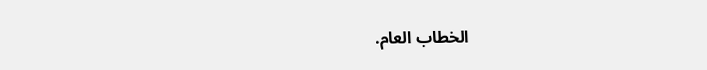الخطاب العام.